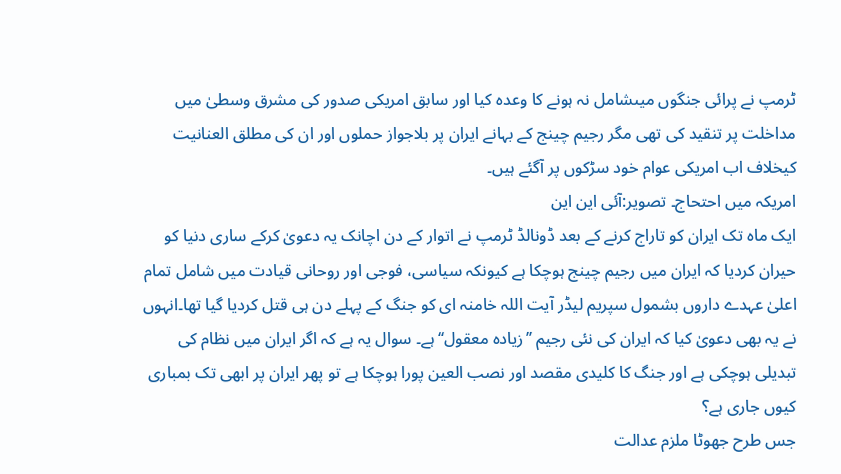ٹرمپ نے پرائی جنگوں میںشامل نہ ہونے کا وعدہ کیا اور سابق امریکی صدور کی مشرق وسطیٰ میں مداخلت پر تنقید کی تھی مگر رجیم چینج کے بہانے ایران پر بلاجواز حملوں اور ان کی مطلق العنانیت کیخلاف اب امریکی عوام خود سڑکوں پر آگئے ہیں۔
امریکہ میں احتحاج۔ تصویر:آئی این این
ایک ماہ تک ایران کو تاراج کرنے کے بعد ڈونالڈ ٹرمپ نے اتوار کے دن اچانک یہ دعویٰ کرکے ساری دنیا کو حیران کردیا کہ ایران میں رجیم چینج ہوچکا ہے کیونکہ سیاسی، فوجی اور روحانی قیادت میں شامل تمام اعلیٰ عہدے داروں بشمول سپریم لیڈر آیت اللہ خامنہ ای کو جنگ کے پہلے دن ہی قتل کردیا گیا تھا۔انہوں نے یہ بھی دعویٰ کیا کہ ایران کی نئی رجیم ’’زیادہ معقول‘‘ہے۔ سوال یہ ہے کہ اگر ایران میں نظام کی تبدیلی ہوچکی ہے اور جنگ کا کلیدی مقصد اور نصب العین پورا ہوچکا ہے تو پھر ایران پر ابھی تک بمباری کیوں جاری ہے؟
جس طرح جھوٹا ملزم عدالت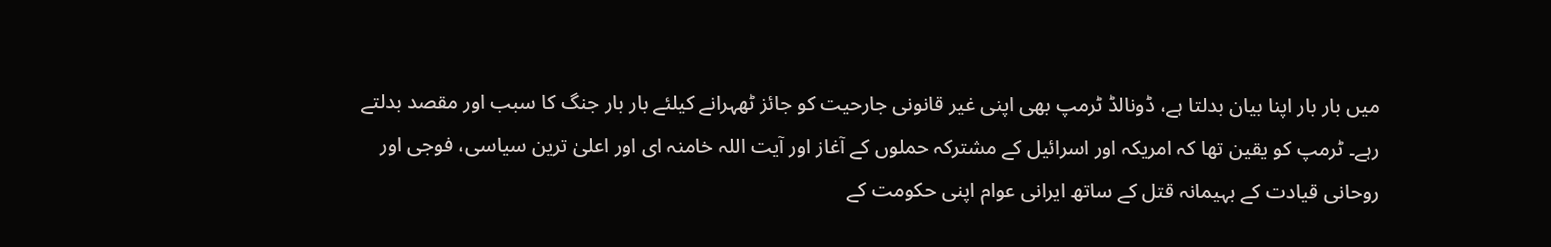میں بار بار اپنا بیان بدلتا ہے، ڈونالڈ ٹرمپ بھی اپنی غیر قانونی جارحیت کو جائز ٹھہرانے کیلئے بار بار جنگ کا سبب اور مقصد بدلتے رہے۔ ٹرمپ کو یقین تھا کہ امریکہ اور اسرائیل کے مشترکہ حملوں کے آغاز اور آیت اللہ خامنہ ای اور اعلیٰ ترین سیاسی، فوجی اور روحانی قیادت کے بہیمانہ قتل کے ساتھ ایرانی عوام اپنی حکومت کے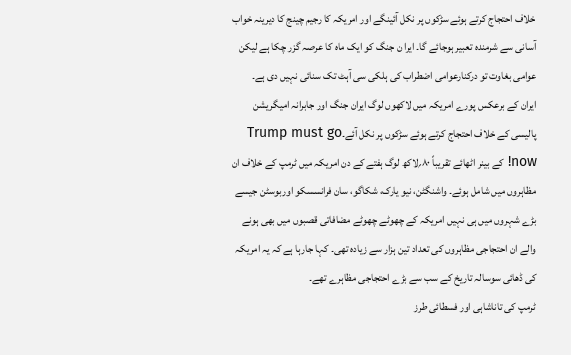خلاف احتجاج کرتے ہوئے سڑکوں پر نکل آئینگے اور امریکہ کا رجیم چینج کا دیرینہ خواب آسانی سے شرمندہ تعبیر ہوجائے گا۔ ایرا ن جنگ کو ایک ماہ کا عرصہ گزر چکا ہے لیکن عوامی بغاوت تو درکنارعوامی اضطراب کی ہلکی سی آہٹ تک سنائی نہیں دی ہے۔
ایران کے برعکس پورے امریکہ میں لاکھوں لوگ ایران جنگ اور جابرانہ امیگریشن پالیسی کے خلاف احتجاج کرتے ہوئے سڑکوں پر نکل آئے۔Trump must go now! کے بینر اٹھائے تقریباً ۸۰؍لاکھ لوگ ہفتے کے دن امریکہ میں ٹرمپ کے خلاف ان مظاہروں میں شامل ہوئے۔ واشنگٹن، نیو یارک، شکاگو، سان فرانسسکو اوربوسٹن جیسے بڑے شہروں میں ہی نہیں امریکہ کے چھوٹے چھوٹے مضافاتی قصبوں میں بھی ہونے والے ان احتجاجی مظاہروں کی تعداد تین ہزار سے زیادہ تھی۔ کہا جارہا ہے کہ یہ امریکہ کی ڈھائی سوسالہ تاریخ کے سب سے بڑے احتجاجی مظاہرے تھے۔
ٹرمپ کی تاناشاہی اور فسطائی طرز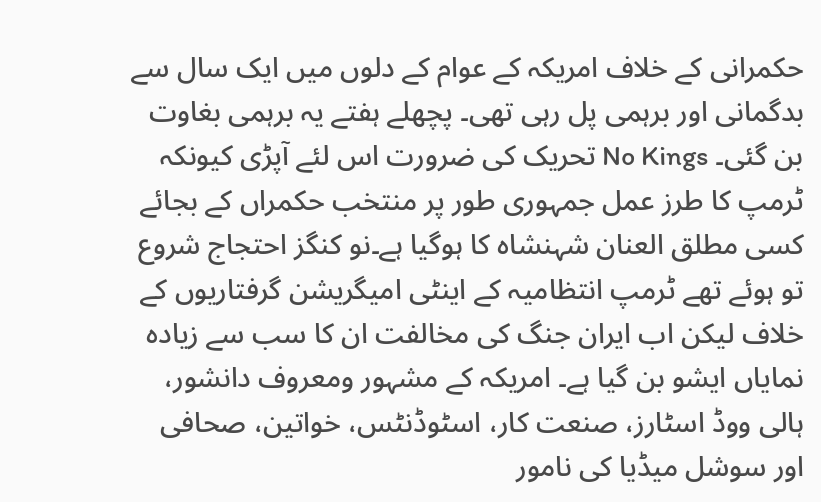حکمرانی کے خلاف امریکہ کے عوام کے دلوں میں ایک سال سے بدگمانی اور برہمی پل رہی تھی۔ پچھلے ہفتے یہ برہمی بغاوت بن گئی۔ No Kings تحریک کی ضرورت اس لئے آپڑی کیونکہ ٹرمپ کا طرز عمل جمہوری طور پر منتخب حکمراں کے بجائے کسی مطلق العنان شہنشاہ کا ہوگیا ہے۔نو کنگز احتجاج شروع تو ہوئے تھے ٹرمپ انتظامیہ کے اینٹی امیگریشن گرفتاریوں کے خلاف لیکن اب ایران جنگ کی مخالفت ان کا سب سے زیادہ نمایاں ایشو بن گیا ہے۔ امریکہ کے مشہور ومعروف دانشور، ہالی ووڈ اسٹارز، صنعت کار، اسٹوڈنٹس، خواتین، صحافی اور سوشل میڈیا کی نامور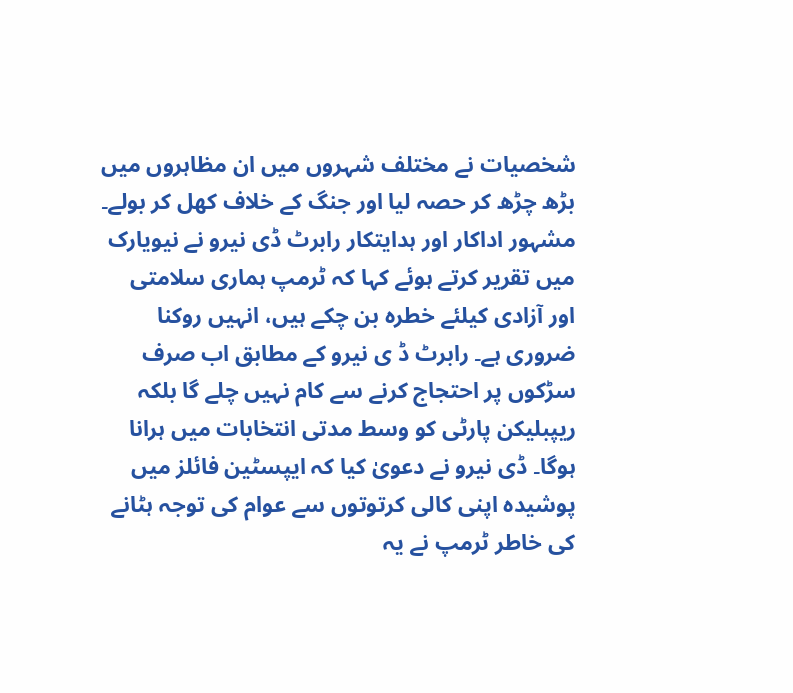شخصیات نے مختلف شہروں میں ان مظاہروں میں بڑھ چڑھ کر حصہ لیا اور جنگ کے خلاف کھل کر بولے۔ مشہور اداکار اور ہدایتکار رابرٹ ڈی نیرو نے نیویارک میں تقریر کرتے ہوئے کہا کہ ٹرمپ ہماری سلامتی اور آزادی کیلئے خطرہ بن چکے ہیں، انہیں روکنا ضروری ہے۔ رابرٹ ڈ ی نیرو کے مطابق اب صرف سڑکوں پر احتجاج کرنے سے کام نہیں چلے گا بلکہ ریپبلیکن پارٹی کو وسط مدتی انتخابات میں ہرانا ہوگا۔ ڈی نیرو نے دعویٰ کیا کہ ایپسٹین فائلز میں پوشیدہ اپنی کالی کرتوتوں سے عوام کی توجہ ہٹانے کی خاطر ٹرمپ نے یہ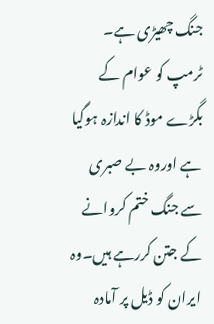جنگ چھیڑی ہے۔
ٹرمپ کو عوام کے بگڑے موڈ کا اندازہ ہوگیا ہے اوروہ بے صبری سے جنگ ختم کروانے کے جتن کررہے ہیں۔وہ ایران کو ڈیل پر آمادہ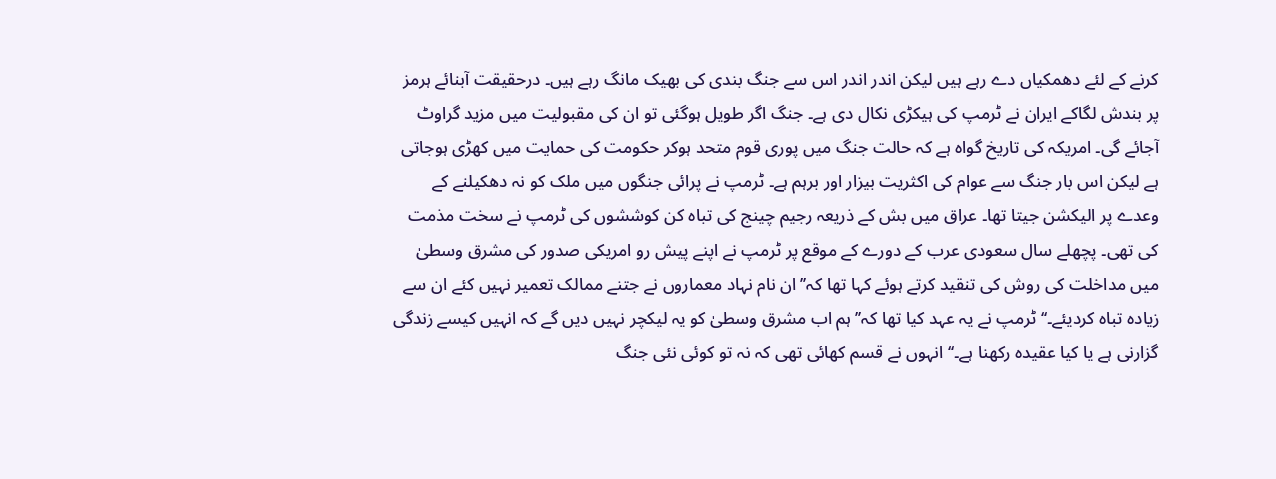کرنے کے لئے دھمکیاں دے رہے ہیں لیکن اندر اندر اس سے جنگ بندی کی بھیک مانگ رہے ہیں۔ درحقیقت آبنائے ہرمز پر بندش لگاکے ایران نے ٹرمپ کی ہیکڑی نکال دی ہے۔ جنگ اگر طویل ہوگئی تو ان کی مقبولیت میں مزید گراوٹ آجائے گی۔ امریکہ کی تاریخ گواہ ہے کہ حالت جنگ میں پوری قوم متحد ہوکر حکومت کی حمایت میں کھڑی ہوجاتی ہے لیکن اس بار جنگ سے عوام کی اکثریت بیزار اور برہم ہے۔ ٹرمپ نے پرائی جنگوں میں ملک کو نہ دھکیلنے کے وعدے پر الیکشن جیتا تھا۔ عراق میں بش کے ذریعہ رجیم چینج کی تباہ کن کوششوں کی ٹرمپ نے سخت مذمت کی تھی۔ پچھلے سال سعودی عرب کے دورے کے موقع پر ٹرمپ نے اپنے پیش رو امریکی صدور کی مشرق وسطیٰ میں مداخلت کی روش کی تنقید کرتے ہوئے کہا تھا کہ’’ ان نام نہاد معماروں نے جتنے ممالک تعمیر نہیں کئے ان سے زیادہ تباہ کردیئے۔‘‘ ٹرمپ نے یہ عہد کیا تھا کہ’’ ہم اب مشرق وسطیٰ کو یہ لیکچر نہیں دیں گے کہ انہیں کیسے زندگی گزارنی ہے یا کیا عقیدہ رکھنا ہے۔‘‘ انہوں نے قسم کھائی تھی کہ نہ تو کوئی نئی جنگ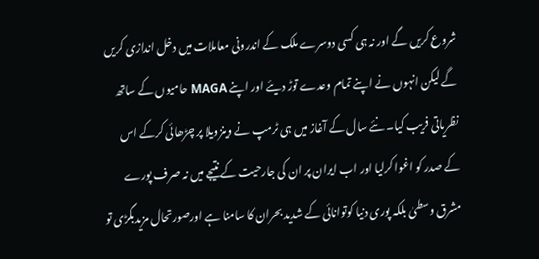شروع کریں گے اور نہ ہی کسی دوسرے ملک کے اندرونی معاملات میں دخل اندازی کریں گے لیکن انہوں نے اپنے تمام وعدے توڑ دیئے اور اپنے MAGA حامیوں کے ساتھ نظریاتی فریب کیا۔ نئے سال کے آغاز میں ہی ٹرمپ نے وینزویلا پر چڑھائی کرکے اس کے صدر کو اغوا کرلیا اور اب ایران پر ان کی جارحیت کے نتیجے میں نہ صرف پورے مشرق وسطیٰ بلکہ پوری دنیا کوتوانائی کے شدید بحران کا سامنا ہے اورصورتحال مزیدبگڑی تو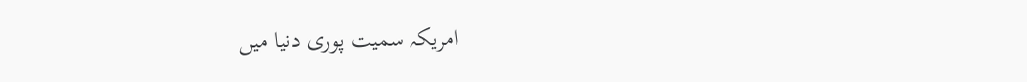امریکہ سمیت پوری دنیا میں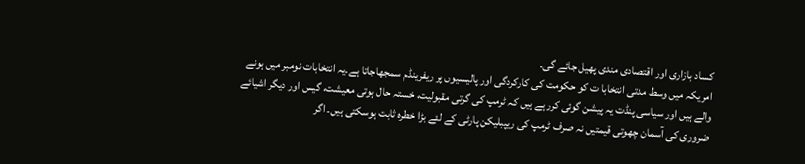کساد بازاری اور اقتصادی مندی پھیل جائے گی۔
امریکہ میں وسط مدتی انتخابا ت کو حکومت کی کارکردگی اور پالیسیوں پر ریفرینڈم سمجھاجاتا ہے۔یہ انتخابات نومبر میں ہونے والے ہیں اور سیاسی پنڈت یہ پیشن گوئی کررہے ہیں کہ ٹرمپ کی گرتی مقبولیت، خستہ حال ہوتی معیشت، گیس اور دیگر اشیائے ضروری کی آسمان چھوتی قیمتیں نہ صرف ٹرمپ کی ریپبلیکن پارٹی کے لئے بڑا خطرہ ثابت ہوسکتی ہیں۔ اگر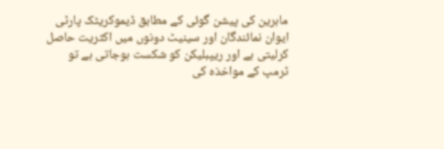ماہرین کی پیشن گوئی کے مطابق ڈیموکریٹک پارٹی ایوان نمائندگان اور سینیٹ دونوں میں اکثریت حاصل کرلیتی ہے اور ریپبلیکن کو شکست ہوجاتی ہے تو ٹرمپ کے مواخذہ کی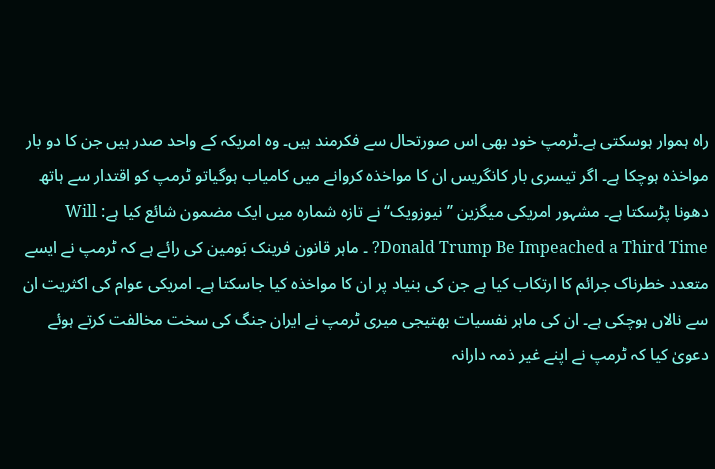راہ ہموار ہوسکتی ہے۔ٹرمپ خود بھی اس صورتحال سے فکرمند ہیں۔ وہ امریکہ کے واحد صدر ہیں جن کا دو بار مواخذہ ہوچکا ہے۔ اگر تیسری بار کانگریس ان کا مواخذہ کروانے میں کامیاب ہوگیاتو ٹرمپ کو اقتدار سے ہاتھ دھونا پڑسکتا ہے۔ مشہور امریکی میگزین ’’نیوزویک‘‘نے تازہ شمارہ میں ایک مضمون شائع کیا ہے: Will Donald Trump Be Impeached a Third Time? ۔ ماہر قانون فرینک بَومین کی رائے ہے کہ ٹرمپ نے ایسے متعدد خطرناک جرائم کا ارتکاب کیا ہے جن کی بنیاد پر ان کا مواخذہ کیا جاسکتا ہے۔ امریکی عوام کی اکثریت ان سے نالاں ہوچکی ہے۔ ان کی ماہر نفسیات بھتیجی میری ٹرمپ نے ایران جنگ کی سخت مخالفت کرتے ہوئے دعویٰ کیا کہ ٹرمپ نے اپنے غیر ذمہ دارانہ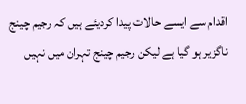اقدام سے ایسے حالات پیدا کردیئے ہیں کہ رجیم چینج ناگزیر ہو گیا ہے لیکن رجیم چینج تہران میں نہیں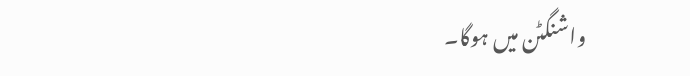واشنگٹن میں ہوگا۔